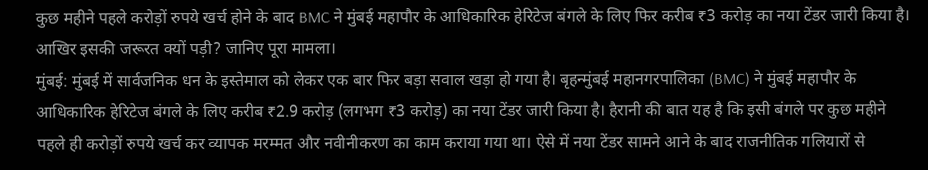कुछ महीने पहले करोड़ों रुपये खर्च होने के बाद BMC ने मुंबई महापौर के आधिकारिक हेरिटेज बंगले के लिए फिर करीब ₹3 करोड़ का नया टेंडर जारी किया है। आखिर इसकी जरूरत क्यों पड़ी? जानिए पूरा मामला।
मुंबई: मुंबई में सार्वजनिक धन के इस्तेमाल को लेकर एक बार फिर बड़ा सवाल खड़ा हो गया है। बृहन्मुंबई महानगरपालिका (BMC) ने मुंबई महापौर के आधिकारिक हेरिटेज बंगले के लिए करीब ₹2.9 करोड़ (लगभग ₹3 करोड़) का नया टेंडर जारी किया है। हैरानी की बात यह है कि इसी बंगले पर कुछ महीने पहले ही करोड़ों रुपये खर्च कर व्यापक मरम्मत और नवीनीकरण का काम कराया गया था। ऐसे में नया टेंडर सामने आने के बाद राजनीतिक गलियारों से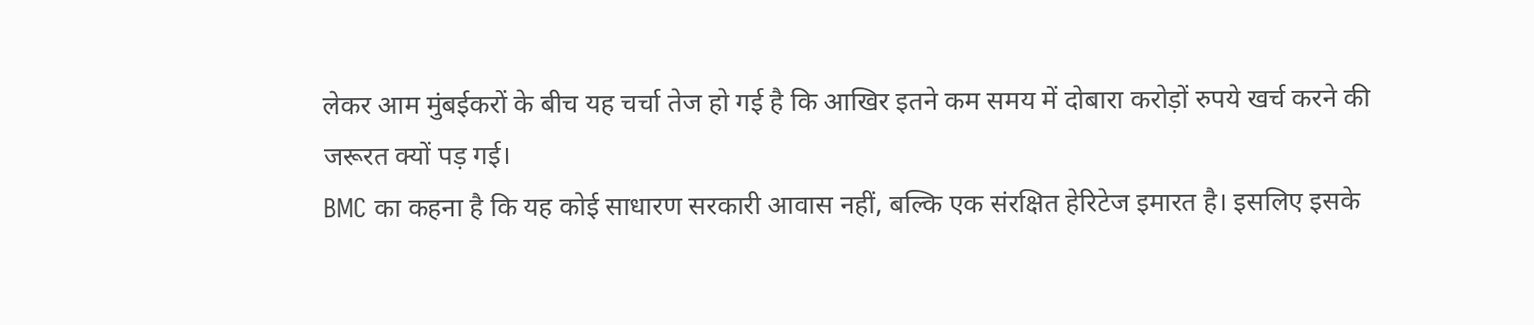लेकर आम मुंबईकरों के बीच यह चर्चा तेज हो गई है कि आखिर इतने कम समय में दोबारा करोड़ों रुपये खर्च करने की जरूरत क्यों पड़ गई।
BMC का कहना है कि यह कोई साधारण सरकारी आवास नहीं, बल्कि एक संरक्षित हेरिटेज इमारत है। इसलिए इसके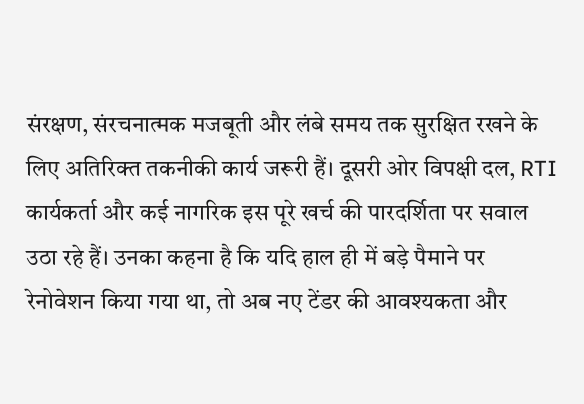संरक्षण, संरचनात्मक मजबूती और लंबे समय तक सुरक्षित रखने के लिए अतिरिक्त तकनीकी कार्य जरूरी हैं। दूसरी ओर विपक्षी दल, RTI कार्यकर्ता और कई नागरिक इस पूरे खर्च की पारदर्शिता पर सवाल उठा रहे हैं। उनका कहना है कि यदि हाल ही में बड़े पैमाने पर रेनोवेशन किया गया था, तो अब नए टेंडर की आवश्यकता और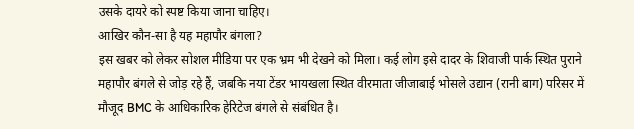उसके दायरे को स्पष्ट किया जाना चाहिए।
आखिर कौन-सा है यह महापौर बंगला?
इस खबर को लेकर सोशल मीडिया पर एक भ्रम भी देखने को मिला। कई लोग इसे दादर के शिवाजी पार्क स्थित पुराने महापौर बंगले से जोड़ रहे हैं, जबकि नया टेंडर भायखला स्थित वीरमाता जीजाबाई भोसले उद्यान (रानी बाग) परिसर में मौजूद BMC के आधिकारिक हेरिटेज बंगले से संबंधित है।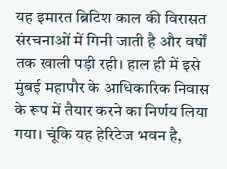यह इमारत ब्रिटिश काल की विरासत संरचनाओं में गिनी जाती है और वर्षों तक खाली पड़ी रही। हाल ही में इसे मुंबई महापौर के आधिकारिक निवास के रूप में तैयार करने का निर्णय लिया गया। चूंकि यह हेरिटेज भवन है,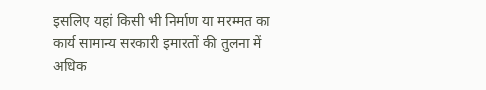इसलिए यहां किसी भी निर्माण या मरम्मत का कार्य सामान्य सरकारी इमारतों की तुलना में अधिक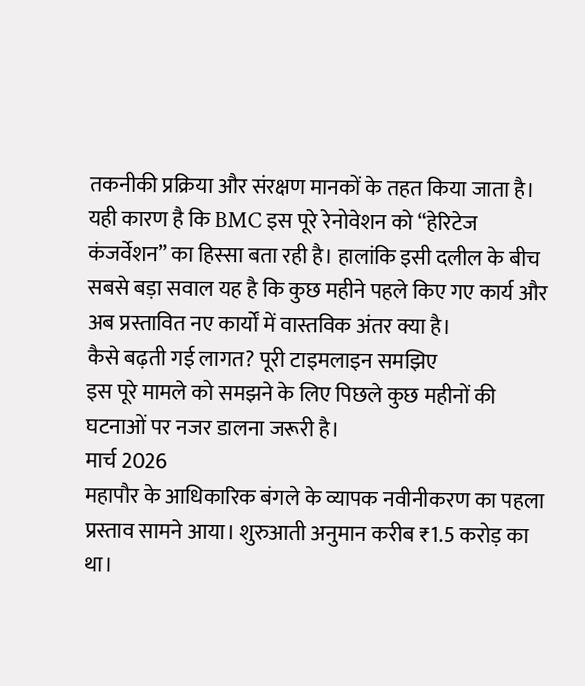तकनीकी प्रक्रिया और संरक्षण मानकों के तहत किया जाता है।
यही कारण है कि BMC इस पूरे रेनोवेशन को “हेरिटेज कंजर्वेशन” का हिस्सा बता रही है। हालांकि इसी दलील के बीच सबसे बड़ा सवाल यह है कि कुछ महीने पहले किए गए कार्य और अब प्रस्तावित नए कार्यों में वास्तविक अंतर क्या है।
कैसे बढ़ती गई लागत? पूरी टाइमलाइन समझिए
इस पूरे मामले को समझने के लिए पिछले कुछ महीनों की घटनाओं पर नजर डालना जरूरी है।
मार्च 2026
महापौर के आधिकारिक बंगले के व्यापक नवीनीकरण का पहला प्रस्ताव सामने आया। शुरुआती अनुमान करीब ₹1.5 करोड़ का था।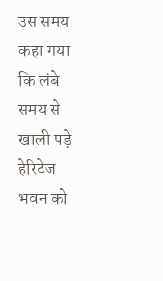उस समय कहा गया कि लंबे समय से खाली पड़े हेरिटेज भवन को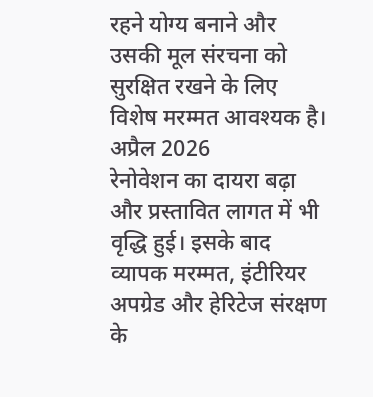रहने योग्य बनाने और उसकी मूल संरचना को सुरक्षित रखने के लिए विशेष मरम्मत आवश्यक है।
अप्रैल 2026
रेनोवेशन का दायरा बढ़ा और प्रस्तावित लागत में भी वृद्धि हुई। इसके बाद व्यापक मरम्मत, इंटीरियर अपग्रेड और हेरिटेज संरक्षण के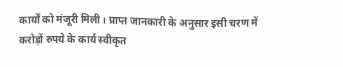कार्यों को मंजूरी मिली। प्राप्त जानकारी के अनुसार इसी चरण में करोड़ों रुपये के कार्य स्वीकृत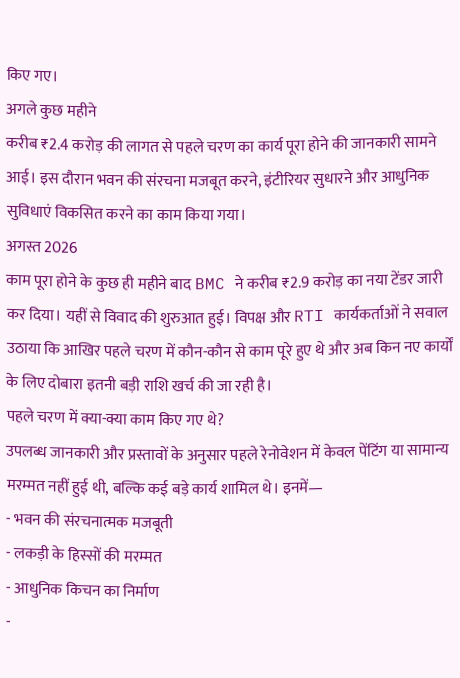किए गए।
अगले कुछ महीने
करीब ₹2.4 करोड़ की लागत से पहले चरण का कार्य पूरा होने की जानकारी सामने आई। इस दौरान भवन की संरचना मजबूत करने, इंटीरियर सुधारने और आधुनिक सुविधाएं विकसित करने का काम किया गया।
अगस्त 2026
काम पूरा होने के कुछ ही महीने बाद BMC ने करीब ₹2.9 करोड़ का नया टेंडर जारी कर दिया। यहीं से विवाद की शुरुआत हुई। विपक्ष और RTI कार्यकर्ताओं ने सवाल उठाया कि आखिर पहले चरण में कौन-कौन से काम पूरे हुए थे और अब किन नए कार्यों के लिए दोबारा इतनी बड़ी राशि खर्च की जा रही है।
पहले चरण में क्या-क्या काम किए गए थे?
उपलब्ध जानकारी और प्रस्तावों के अनुसार पहले रेनोवेशन में केवल पेंटिंग या सामान्य मरम्मत नहीं हुई थी, बल्कि कई बड़े कार्य शामिल थे। इनमें—
- भवन की संरचनात्मक मजबूती
- लकड़ी के हिस्सों की मरम्मत
- आधुनिक किचन का निर्माण
-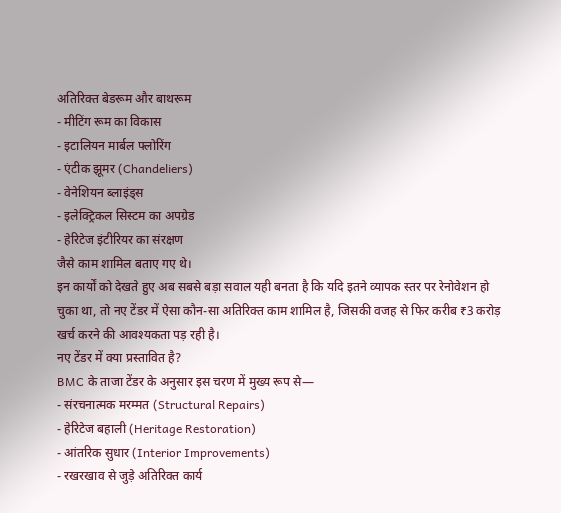अतिरिक्त बेडरूम और बाथरूम
- मीटिंग रूम का विकास
- इटालियन मार्बल फ्लोरिंग
- एंटीक झूमर (Chandeliers)
- वेनेशियन ब्लाइंड्स
- इलेक्ट्रिकल सिस्टम का अपग्रेड
- हेरिटेज इंटीरियर का संरक्षण
जैसे काम शामिल बताए गए थे।
इन कार्यों को देखते हुए अब सबसे बड़ा सवाल यही बनता है कि यदि इतने व्यापक स्तर पर रेनोवेशन हो चुका था, तो नए टेंडर में ऐसा कौन-सा अतिरिक्त काम शामिल है, जिसकी वजह से फिर करीब ₹3 करोड़ खर्च करने की आवश्यकता पड़ रही है।
नए टेंडर में क्या प्रस्तावित है?
BMC के ताजा टेंडर के अनुसार इस चरण में मुख्य रूप से—
- संरचनात्मक मरम्मत (Structural Repairs)
- हेरिटेज बहाली (Heritage Restoration)
- आंतरिक सुधार (Interior Improvements)
- रखरखाव से जुड़े अतिरिक्त कार्य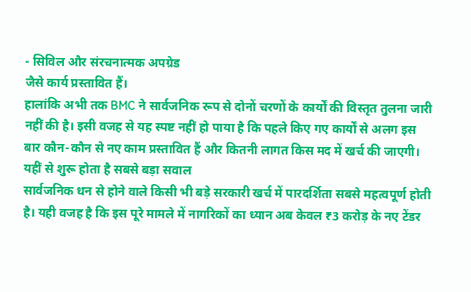- सिविल और संरचनात्मक अपग्रेड
जैसे कार्य प्रस्तावित हैं।
हालांकि अभी तक BMC ने सार्वजनिक रूप से दोनों चरणों के कार्यों की विस्तृत तुलना जारी नहीं की है। इसी वजह से यह स्पष्ट नहीं हो पाया है कि पहले किए गए कार्यों से अलग इस बार कौन-कौन से नए काम प्रस्तावित हैं और कितनी लागत किस मद में खर्च की जाएगी।
यहीं से शुरू होता है सबसे बड़ा सवाल
सार्वजनिक धन से होने वाले किसी भी बड़े सरकारी खर्च में पारदर्शिता सबसे महत्वपूर्ण होती है। यही वजह है कि इस पूरे मामले में नागरिकों का ध्यान अब केवल ₹3 करोड़ के नए टेंडर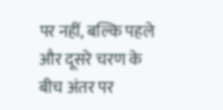पर नहीं, बल्कि पहले और दूसरे चरण के बीच अंतर पर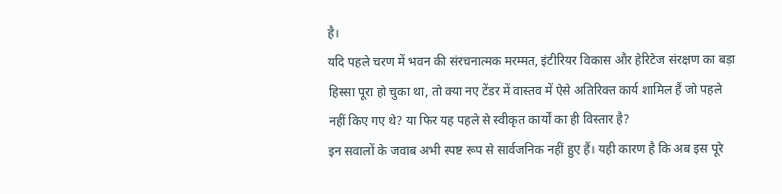है।
यदि पहले चरण में भवन की संरचनात्मक मरम्मत, इंटीरियर विकास और हेरिटेज संरक्षण का बड़ा हिस्सा पूरा हो चुका था, तो क्या नए टेंडर में वास्तव में ऐसे अतिरिक्त कार्य शामिल हैं जो पहले नहीं किए गए थे? या फिर यह पहले से स्वीकृत कार्यों का ही विस्तार है?
इन सवालों के जवाब अभी स्पष्ट रूप से सार्वजनिक नहीं हुए हैं। यही कारण है कि अब इस पूरे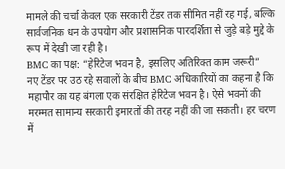मामले की चर्चा केवल एक सरकारी टेंडर तक सीमित नहीं रह गई, बल्कि सार्वजनिक धन के उपयोग और प्रशासनिक पारदर्शिता से जुड़े बड़े मुद्दे के रूप में देखी जा रही है।
BMC का पक्ष: “हेरिटेज भवन है, इसलिए अतिरिक्त काम जरूरी”
नए टेंडर पर उठ रहे सवालों के बीच BMC अधिकारियों का कहना है कि महापौर का यह बंगला एक संरक्षित हेरिटेज भवन है। ऐसे भवनों की मरम्मत सामान्य सरकारी इमारतों की तरह नहीं की जा सकती। हर चरण में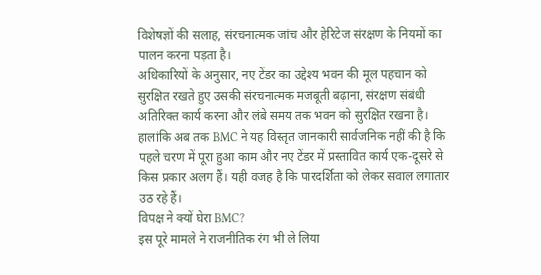विशेषज्ञों की सलाह, संरचनात्मक जांच और हेरिटेज संरक्षण के नियमों का पालन करना पड़ता है।
अधिकारियों के अनुसार, नए टेंडर का उद्देश्य भवन की मूल पहचान को सुरक्षित रखते हुए उसकी संरचनात्मक मजबूती बढ़ाना, संरक्षण संबंधी अतिरिक्त कार्य करना और लंबे समय तक भवन को सुरक्षित रखना है।
हालांकि अब तक BMC ने यह विस्तृत जानकारी सार्वजनिक नहीं की है कि पहले चरण में पूरा हुआ काम और नए टेंडर में प्रस्तावित कार्य एक-दूसरे से किस प्रकार अलग हैं। यही वजह है कि पारदर्शिता को लेकर सवाल लगातार उठ रहे हैं।
विपक्ष ने क्यों घेरा BMC?
इस पूरे मामले ने राजनीतिक रंग भी ले लिया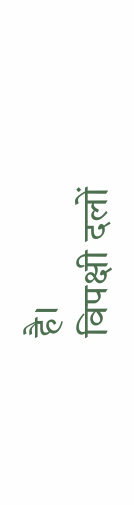है।
विपक्षी दलों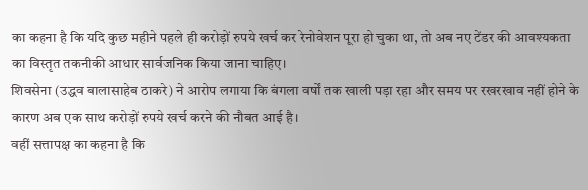का कहना है कि यदि कुछ महीने पहले ही करोड़ों रुपये खर्च कर रेनोवेशन पूरा हो चुका था, तो अब नए टेंडर की आवश्यकता का विस्तृत तकनीकी आधार सार्वजनिक किया जाना चाहिए।
शिवसेना (उद्धव बालासाहेब ठाकरे) ने आरोप लगाया कि बंगला वर्षों तक खाली पड़ा रहा और समय पर रखरखाव नहीं होने के कारण अब एक साथ करोड़ों रुपये खर्च करने की नौबत आई है।
वहीं सत्तापक्ष का कहना है कि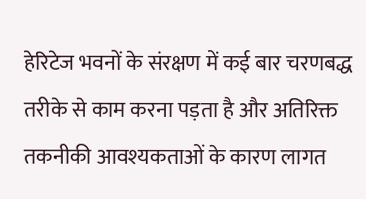हेरिटेज भवनों के संरक्षण में कई बार चरणबद्ध तरीके से काम करना पड़ता है और अतिरिक्त तकनीकी आवश्यकताओं के कारण लागत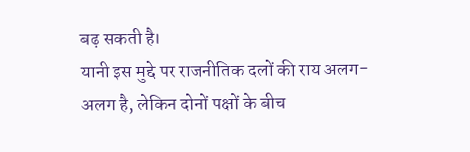बढ़ सकती है।
यानी इस मुद्दे पर राजनीतिक दलों की राय अलग-अलग है, लेकिन दोनों पक्षों के बीच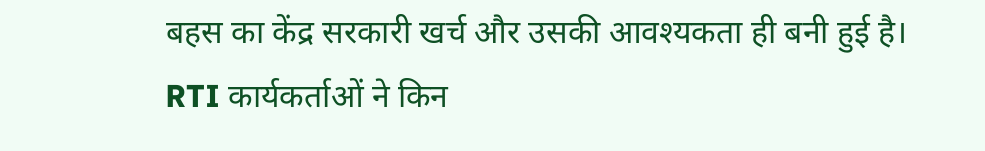बहस का केंद्र सरकारी खर्च और उसकी आवश्यकता ही बनी हुई है।
RTI कार्यकर्ताओं ने किन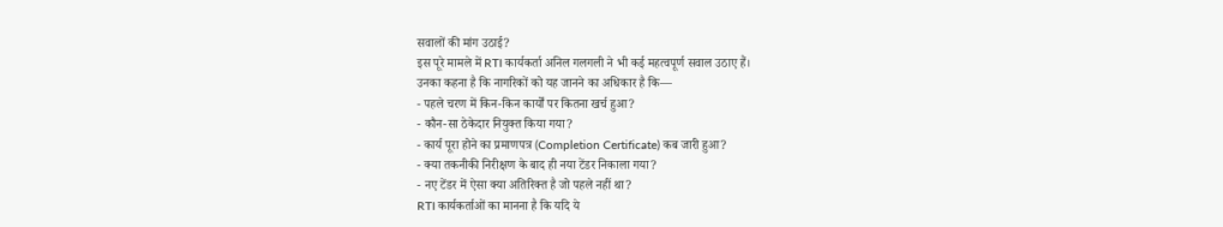सवालों की मांग उठाई?
इस पूरे मामले में RTI कार्यकर्ता अनिल गलगली ने भी कई महत्वपूर्ण सवाल उठाए हैं।
उनका कहना है कि नागरिकों को यह जानने का अधिकार है कि—
- पहले चरण में किन-किन कार्यों पर कितना खर्च हुआ?
- कौन-सा ठेकेदार नियुक्त किया गया?
- कार्य पूरा होने का प्रमाणपत्र (Completion Certificate) कब जारी हुआ?
- क्या तकनीकी निरीक्षण के बाद ही नया टेंडर निकाला गया?
- नए टेंडर में ऐसा क्या अतिरिक्त है जो पहले नहीं था?
RTI कार्यकर्ताओं का मानना है कि यदि ये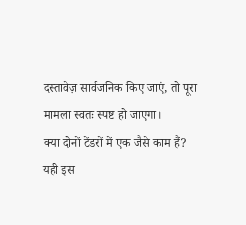दस्तावेज़ सार्वजनिक किए जाएं, तो पूरा मामला स्वतः स्पष्ट हो जाएगा।
क्या दोनों टेंडरों में एक जैसे काम हैं?
यही इस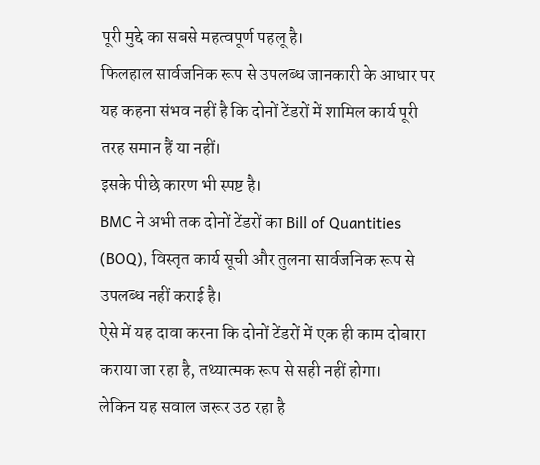पूरी मुद्दे का सबसे महत्वपूर्ण पहलू है।
फिलहाल सार्वजनिक रूप से उपलब्ध जानकारी के आधार पर यह कहना संभव नहीं है कि दोनों टेंडरों में शामिल कार्य पूरी तरह समान हैं या नहीं।
इसके पीछे कारण भी स्पष्ट है।
BMC ने अभी तक दोनों टेंडरों का Bill of Quantities (BOQ), विस्तृत कार्य सूची और तुलना सार्वजनिक रूप से उपलब्ध नहीं कराई है।
ऐसे में यह दावा करना कि दोनों टेंडरों में एक ही काम दोबारा कराया जा रहा है, तथ्यात्मक रूप से सही नहीं होगा।
लेकिन यह सवाल जरूर उठ रहा है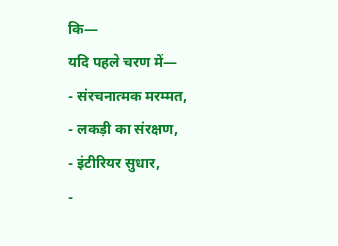कि—
यदि पहले चरण में—
- संरचनात्मक मरम्मत,
- लकड़ी का संरक्षण,
- इंटीरियर सुधार,
-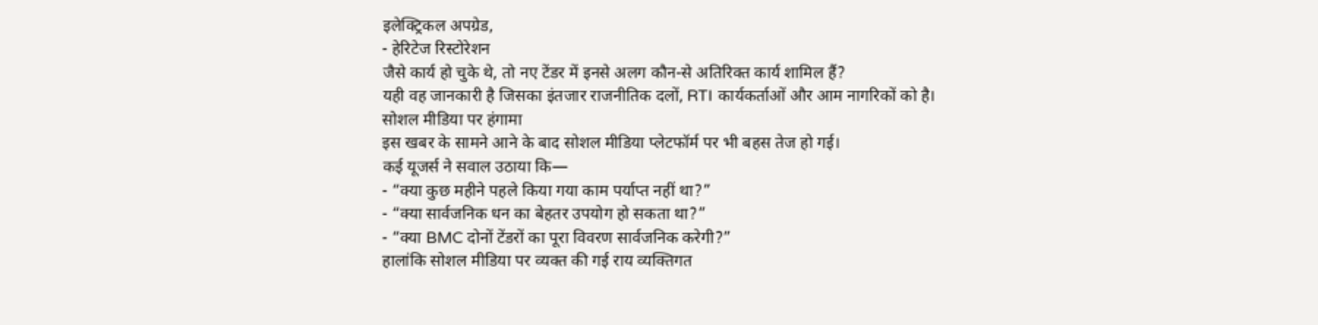इलेक्ट्रिकल अपग्रेड,
- हेरिटेज रिस्टोरेशन
जैसे कार्य हो चुके थे, तो नए टेंडर में इनसे अलग कौन-से अतिरिक्त कार्य शामिल हैं?
यही वह जानकारी है जिसका इंतजार राजनीतिक दलों, RTI कार्यकर्ताओं और आम नागरिकों को है।
सोशल मीडिया पर हंगामा
इस खबर के सामने आने के बाद सोशल मीडिया प्लेटफॉर्म पर भी बहस तेज हो गई।
कई यूजर्स ने सवाल उठाया कि—
- “क्या कुछ महीने पहले किया गया काम पर्याप्त नहीं था?”
- “क्या सार्वजनिक धन का बेहतर उपयोग हो सकता था?”
- “क्या BMC दोनों टेंडरों का पूरा विवरण सार्वजनिक करेगी?”
हालांकि सोशल मीडिया पर व्यक्त की गई राय व्यक्तिगत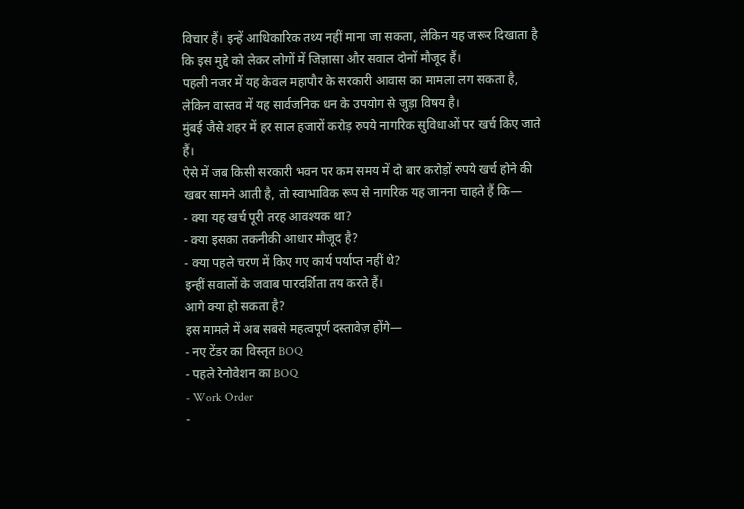विचार हैं। इन्हें आधिकारिक तथ्य नहीं माना जा सकता, लेकिन यह जरूर दिखाता है कि इस मुद्दे को लेकर लोगों में जिज्ञासा और सवाल दोनों मौजूद हैं।
पहली नजर में यह केवल महापौर के सरकारी आवास का मामला लग सकता है, लेकिन वास्तव में यह सार्वजनिक धन के उपयोग से जुड़ा विषय है।
मुंबई जैसे शहर में हर साल हजारों करोड़ रुपये नागरिक सुविधाओं पर खर्च किए जाते हैं।
ऐसे में जब किसी सरकारी भवन पर कम समय में दो बार करोड़ों रुपये खर्च होने की खबर सामने आती है, तो स्वाभाविक रूप से नागरिक यह जानना चाहते हैं कि—
- क्या यह खर्च पूरी तरह आवश्यक था?
- क्या इसका तकनीकी आधार मौजूद है?
- क्या पहले चरण में किए गए कार्य पर्याप्त नहीं थे?
इन्हीं सवालों के जवाब पारदर्शिता तय करते हैं।
आगे क्या हो सकता है?
इस मामले में अब सबसे महत्वपूर्ण दस्तावेज़ होंगे—
- नए टेंडर का विस्तृत BOQ
- पहले रेनोवेशन का BOQ
- Work Order
-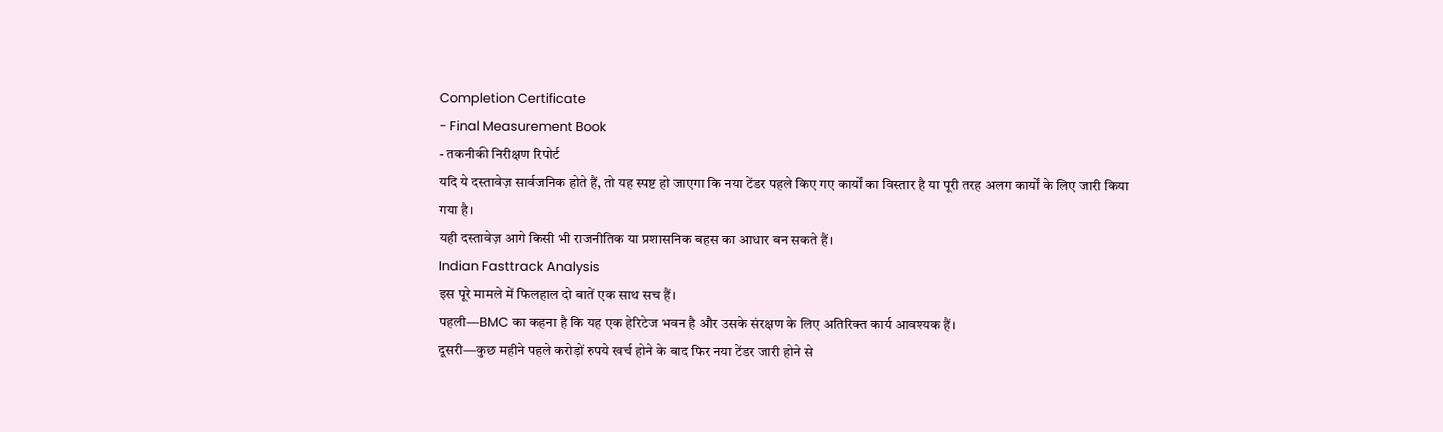Completion Certificate
- Final Measurement Book
- तकनीकी निरीक्षण रिपोर्ट
यदि ये दस्तावेज़ सार्वजनिक होते हैं, तो यह स्पष्ट हो जाएगा कि नया टेंडर पहले किए गए कार्यों का विस्तार है या पूरी तरह अलग कार्यों के लिए जारी किया गया है।
यही दस्तावेज़ आगे किसी भी राजनीतिक या प्रशासनिक बहस का आधार बन सकते हैं।
Indian Fasttrack Analysis
इस पूरे मामले में फिलहाल दो बातें एक साथ सच हैं।
पहली—BMC का कहना है कि यह एक हेरिटेज भवन है और उसके संरक्षण के लिए अतिरिक्त कार्य आवश्यक हैं।
दूसरी—कुछ महीने पहले करोड़ों रुपये खर्च होने के बाद फिर नया टेंडर जारी होने से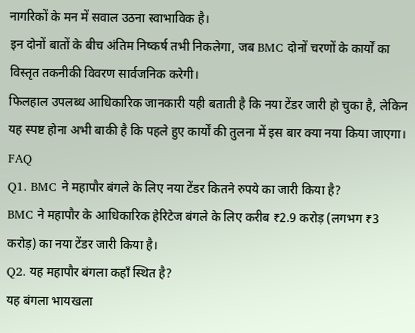नागरिकों के मन में सवाल उठना स्वाभाविक है।
इन दोनों बातों के बीच अंतिम निष्कर्ष तभी निकलेगा, जब BMC दोनों चरणों के कार्यों का विस्तृत तकनीकी विवरण सार्वजनिक करेगी।
फिलहाल उपलब्ध आधिकारिक जानकारी यही बताती है कि नया टेंडर जारी हो चुका है, लेकिन यह स्पष्ट होना अभी बाकी है कि पहले हुए कार्यों की तुलना में इस बार क्या नया किया जाएगा।
FAQ
Q1. BMC ने महापौर बंगले के लिए नया टेंडर कितने रुपये का जारी किया है?
BMC ने महापौर के आधिकारिक हेरिटेज बंगले के लिए करीब ₹2.9 करोड़ (लगभग ₹3 करोड़) का नया टेंडर जारी किया है।
Q2. यह महापौर बंगला कहाँ स्थित है?
यह बंगला भायखला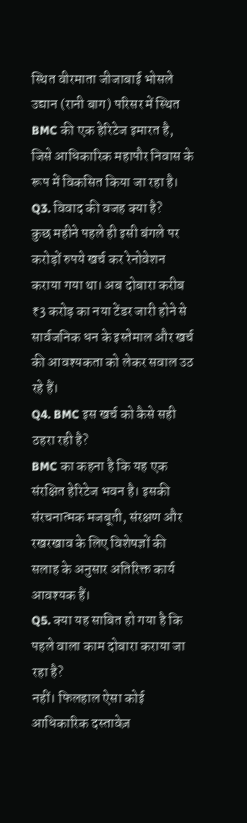स्थित वीरमाता जीजाबाई भोसले उद्यान (रानी बाग) परिसर में स्थित BMC की एक हेरिटेज इमारत है, जिसे आधिकारिक महापौर निवास के रूप में विकसित किया जा रहा है।
Q3. विवाद की वजह क्या है?
कुछ महीने पहले ही इसी बंगले पर करोड़ों रुपये खर्च कर रेनोवेशन कराया गया था। अब दोबारा करीब ₹3 करोड़ का नया टेंडर जारी होने से सार्वजनिक धन के इस्तेमाल और खर्च की आवश्यकता को लेकर सवाल उठ रहे हैं।
Q4. BMC इस खर्च को कैसे सही ठहरा रही है?
BMC का कहना है कि यह एक संरक्षित हेरिटेज भवन है। इसकी संरचनात्मक मजबूती, संरक्षण और रखरखाव के लिए विशेषज्ञों की सलाह के अनुसार अतिरिक्त कार्य आवश्यक हैं।
Q5. क्या यह साबित हो गया है कि पहले वाला काम दोबारा कराया जा रहा है?
नहीं। फिलहाल ऐसा कोई आधिकारिक दस्तावेज़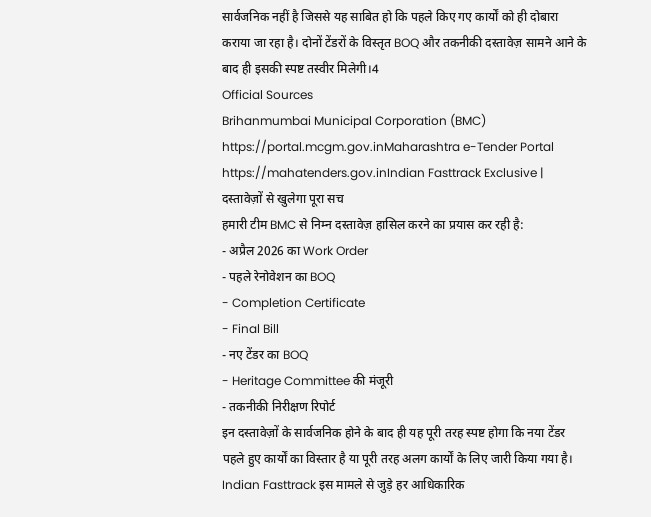सार्वजनिक नहीं है जिससे यह साबित हो कि पहले किए गए कार्यों को ही दोबारा कराया जा रहा है। दोनों टेंडरों के विस्तृत BOQ और तकनीकी दस्तावेज़ सामने आने के बाद ही इसकी स्पष्ट तस्वीर मिलेगी।4
Official Sources
Brihanmumbai Municipal Corporation (BMC)
https://portal.mcgm.gov.inMaharashtra e-Tender Portal
https://mahatenders.gov.inIndian Fasttrack Exclusive | दस्तावेज़ों से खुलेगा पूरा सच
हमारी टीम BMC से निम्न दस्तावेज़ हासिल करने का प्रयास कर रही है:
- अप्रैल 2026 का Work Order
- पहले रेनोवेशन का BOQ
- Completion Certificate
- Final Bill
- नए टेंडर का BOQ
- Heritage Committee की मंजूरी
- तकनीकी निरीक्षण रिपोर्ट
इन दस्तावेज़ों के सार्वजनिक होने के बाद ही यह पूरी तरह स्पष्ट होगा कि नया टेंडर पहले हुए कार्यों का विस्तार है या पूरी तरह अलग कार्यों के लिए जारी किया गया है। Indian Fasttrack इस मामले से जुड़े हर आधिकारिक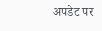अपडेट पर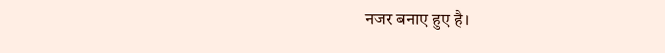नजर बनाए हुए है।